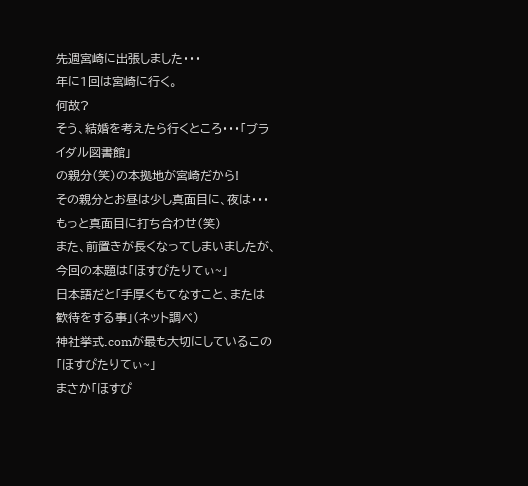先週宮崎に出張しました・・・
年に1回は宮崎に行く。
何故?
そう、結婚を考えたら行くところ・・・「ブライダル図書館」
の親分(笑)の本拠地が宮崎だから!
その親分とお昼は少し真面目に、夜は・・・もっと真面目に打ち合わせ(笑)
また、前置きが長くなってしまいましたが、
今回の本題は「ほすぴたりてぃ~」
日本語だと「手厚くもてなすこと、または歓待をする事」(ネット調べ)
神社挙式.comが最も大切にしているこの「ほすぴたりてぃ~」
まさか「ほすぴ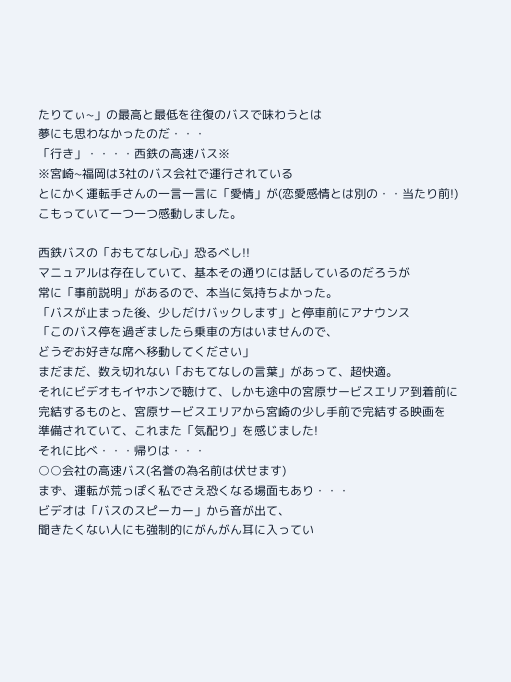たりてぃ~」の最高と最低を往復のバスで味わうとは
夢にも思わなかったのだ・・・
「行き」・・・・西鉄の高速バス※
※宮崎~福岡は3社のバス会社で運行されている
とにかく運転手さんの一言一言に「愛情」が(恋愛感情とは別の・・当たり前!)
こもっていて一つ一つ感動しました。

西鉄バスの「おもてなし心」恐るべし!!
マニュアルは存在していて、基本その通りには話しているのだろうが
常に「事前説明」があるので、本当に気持ちよかった。
「バスが止まった後、少しだけバックします」と停車前にアナウンス
「このバス停を過ぎましたら乗車の方はいませんので、
どうぞお好きな席へ移動してください」
まだまだ、数え切れない「おもてなしの言葉」があって、超快適。
それにビデオもイヤホンで聴けて、しかも途中の宮原サービスエリア到着前に
完結するものと、宮原サービスエリアから宮崎の少し手前で完結する映画を
準備されていて、これまた「気配り」を感じました!
それに比べ・・・帰りは・・・
○○会社の高速バス(名誉の為名前は伏せます)
まず、運転が荒っぽく私でさえ恐くなる場面もあり・・・
ビデオは「バスのスピーカー」から音が出て、
聞きたくない人にも強制的にがんがん耳に入ってい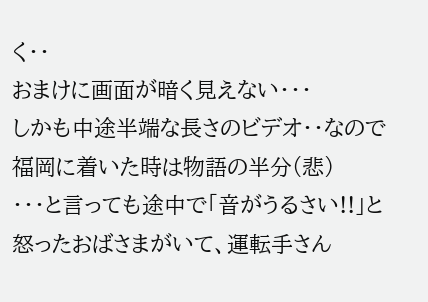く・・
おまけに画面が暗く見えない・・・
しかも中途半端な長さのビデオ・・なので福岡に着いた時は物語の半分(悲)
・・・と言っても途中で「音がうるさい!!」と怒ったおばさまがいて、運転手さん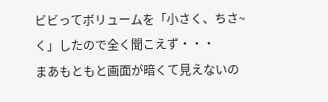ビビってボリュームを「小さく、ちさ~く」したので全く聞こえず・・・
まあもともと画面が暗くて見えないの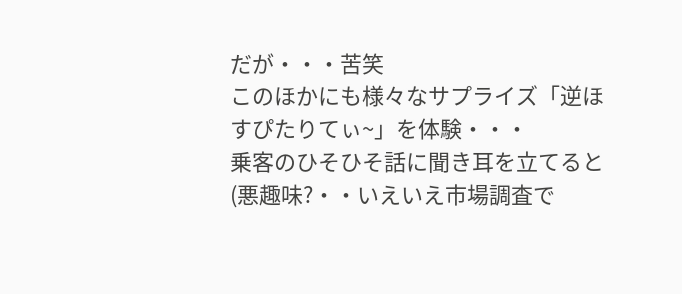だが・・・苦笑
このほかにも様々なサプライズ「逆ほすぴたりてぃ~」を体験・・・
乗客のひそひそ話に聞き耳を立てると(悪趣味?・・いえいえ市場調査で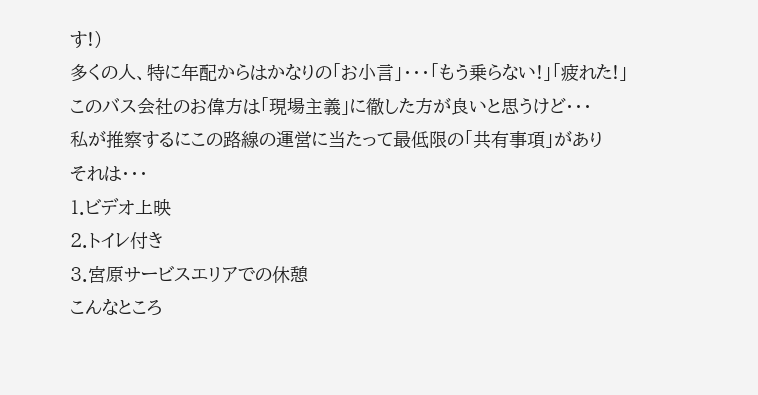す!)
多くの人、特に年配からはかなりの「お小言」・・・「もう乗らない!」「疲れた!」
このバス会社のお偉方は「現場主義」に徹した方が良いと思うけど・・・
私が推察するにこの路線の運営に当たって最低限の「共有事項」があり
それは・・・
1.ビデオ上映
2.トイレ付き
3.宮原サービスエリアでの休憩
こんなところ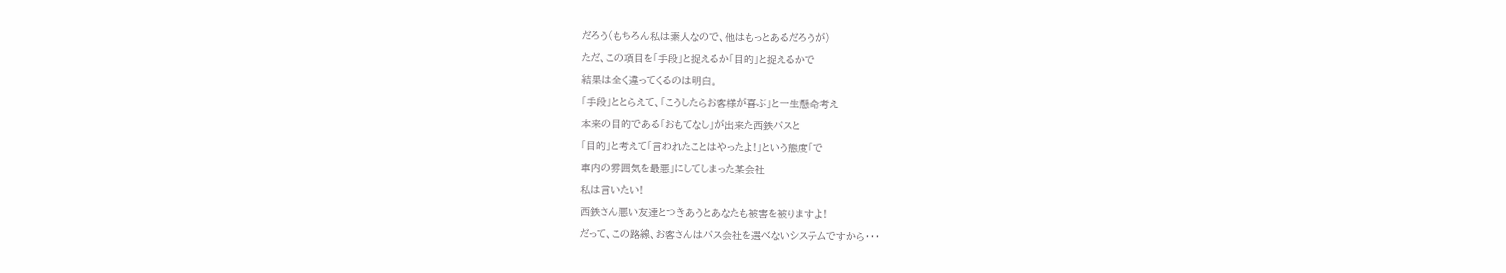だろう(もちろん私は素人なので、他はもっとあるだろうが)
ただ、この項目を「手段」と捉えるか「目的」と捉えるかで
結果は全く違ってくるのは明白。
「手段」ととらえて、「こうしたらお客様が喜ぶ」と一生懸命考え
本来の目的である「おもてなし」が出来た西鉄バスと
「目的」と考えて「言われたことはやったよ!」という態度「で
車内の雰囲気を最悪」にしてしまった某会社
私は言いたい!
西鉄さん悪い友達とつきあうとあなたも被害を被りますよ!
だって、この路線、お客さんはバス会社を選べないシステムですから・・・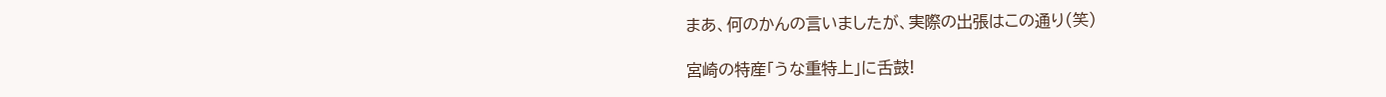まあ、何のかんの言いましたが、実際の出張はこの通り(笑)

宮崎の特産「うな重特上」に舌鼓!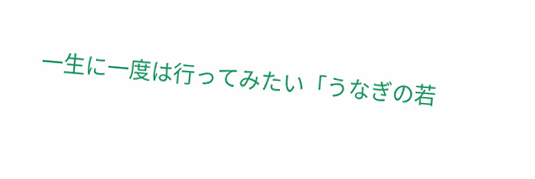一生に一度は行ってみたい「うなぎの若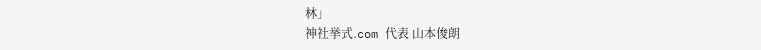林」
神社挙式.com 代表 山本俊朗